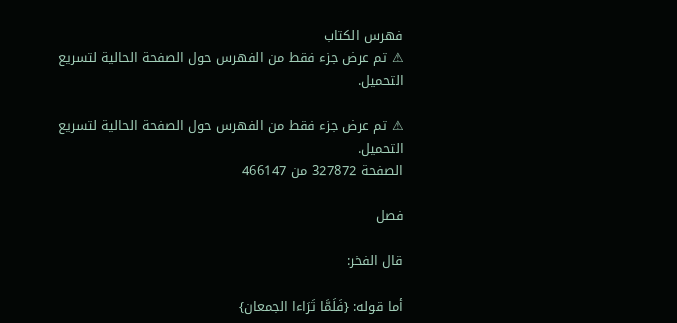فهرس الكتاب
⚠ تم عرض جزء فقط من الفهرس حول الصفحة الحالية لتسريع التحميل.

⚠ تم عرض جزء فقط من الفهرس حول الصفحة الحالية لتسريع التحميل.
الصفحة 327872 من 466147

فصل

قال الفخر:

أما قوله: {فَلَمَّا تَرَاءا الجمعان}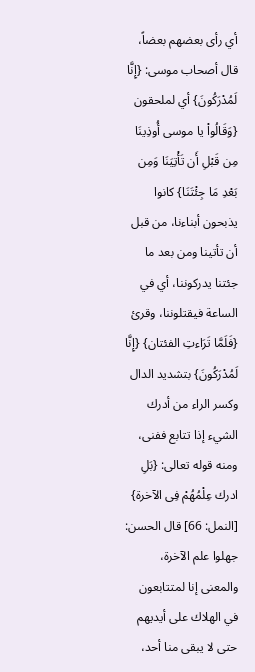أي رأى بعضهم بعضاً، قال أصحاب موسى: {إِنَّا لَمُدْرَكُونَ} أي لملحقون {وَقَالُواْ يا موسى أُوذِينَا مِن قَبْلِ أَن تَأْتِيَنَا وَمِن بَعْدِ مَا جِئْتَنَا} كانوا يذبحون أبناءنا، من قبل أن تأتينا ومن بعد ما جئتنا يدركوننا، أي في الساعة فيقتلوننا، وقرئ {فَلَمَّا تَرَاءتِ الفئتان} {إِنَّا لَمُدْرَكُونَ} بتشديد الدال وكسر الراء من أدرك الشيء إذا تتابع ففنى، ومنه قوله تعالى: {بَلِ ادرك عِلْمُهُمْ فِى الآخرة} [النمل: 66] قال الحسن: جهلوا علم الآخرة، والمعنى إنا لمتتابعون في الهلاك على أيديهم حتى لا يبقى منا أحد،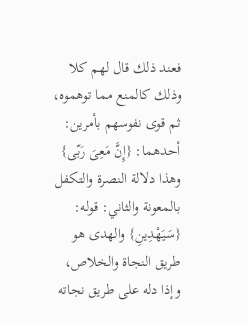فعند ذلك قال لهم كلا وذلك كالمنع مما توهموه، ثم قوى نفوسهم بأمرين: أحدهما: {إِنَّ مَعِىَ رَبّى} وهذا دلالة النصرة والتكفل بالمعونة والثاني: قوله: {سَيَهْدِينِ} والهدى هو طريق النجاة والخلاص، وإذا دله على طريق نجاته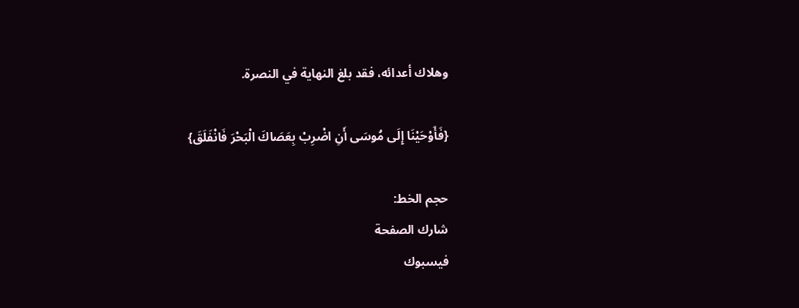وهلاك أعدائه، فقد بلغ النهاية في النصرة.

{فَأَوْحَيْنَا إِلَى مُوسَى أَنِ اضْرِبْ بِعَصَاكَ الْبَحْرَ فَانْفَلَقَ}

حجم الخط:
شارك الصفحة
فيسبوك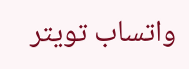واتساب تويتر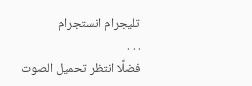تليجرام انستجرام
. . .
فضلًا انتظر تحميل الصوت